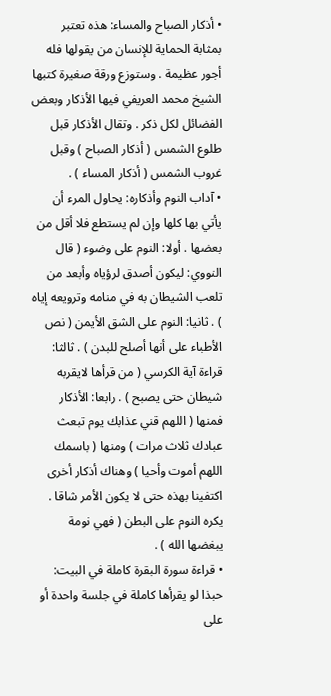• أذكار الصباح والمساء: هذه تعتبر بمثابة الحماية للإنسان من يقولها فله أجور عظيمة . وستوزع ورقة صغيرة كتبها الشيخ محمد العريفي فيها الأذكار وبعض الفضائل لكل ذكر . وتقال الأذكار قبل طلوع الشمس ( أذكار الصباح ) وقبل غروب الشمس ( أذكار المساء ) .
• آداب النوم وأذكاره: يحاول المرء أن يأتي بها كلها وإن لم يستطع فلا أقل من بعضها . أولا: النوم على وضوء ( قال النووي: ليكون أصدق لرؤياه وأبعد من تلعب الشيطان به في منامه وترويعه إياه ) . ثانيا: النوم على الشق الأيمن ( نص الأطباء على أنها أصلح للبدن ) . ثالثا: قراءة آية الكرسي ( من قرأها لايقربه شيطان حتى يصبح ) . رابعا: الأذكار فمنها ( اللهم قني عذابك يوم تبعث عبادك ثلاث مرات ) ومنها ( باسمك اللهم أموت وأحيا ) وهناك أذكار أخرى اكتفينا بهذه حتى لا يكون الأمر شاقا . يكره النوم على البطن ( فهي نومة يبغضها الله ) .
• قراءة سورة البقرة كاملة في البيت: حبذا لو يقرأها كاملة في جلسة واحدة أو على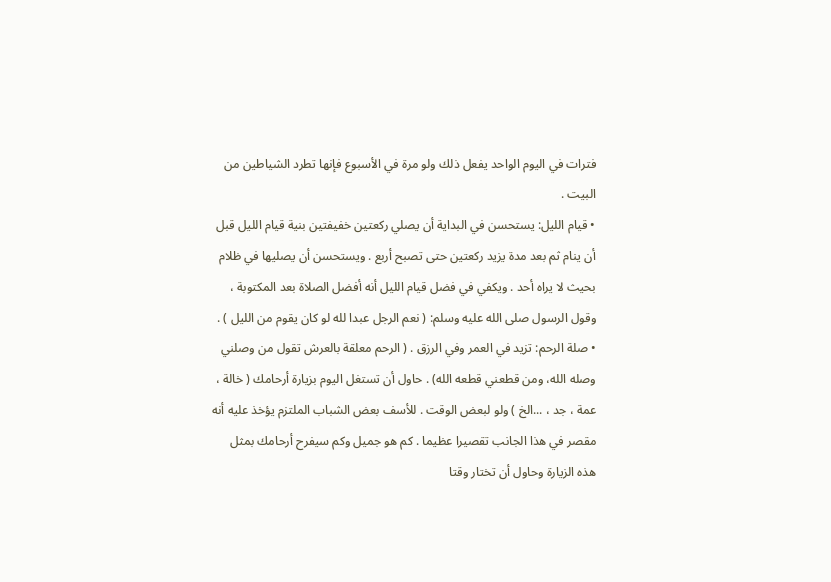فترات في اليوم الواحد يفعل ذلك ولو مرة في الأسبوع فإنها تطرد الشياطين من البيت .
• قيام الليل: يستحسن في البداية أن يصلي ركعتين خفيفتين بنية قيام الليل قبل أن ينام ثم بعد مدة يزيد ركعتين حتى تصبح أربع . ويستحسن أن يصليها في ظلام بحيث لا يراه أحد . ويكفي في فضل قيام الليل أنه أفضل الصلاة بعد المكتوبة ، وقول الرسول صلى الله عليه وسلم: ( نعم الرجل عبدا لله لو كان يقوم من الليل ) .
• صلة الرحم: تزيد في العمر وفي الرزق . ( الرحم معلقة بالعرش تقول من وصلني وصله الله، ومن قطعني قطعه الله) . حاول أن تستغل اليوم بزيارة أرحامك ( خالة ، عمة ، جد ، ...الخ ) ولو لبعض الوقت . للأسف بعض الشباب الملتزم يؤخذ عليه أنه مقصر في هذا الجانب تقصيرا عظيما . كم هو جميل وكم سيفرح أرحامك بمثل هذه الزيارة وحاول أن تختار وقتا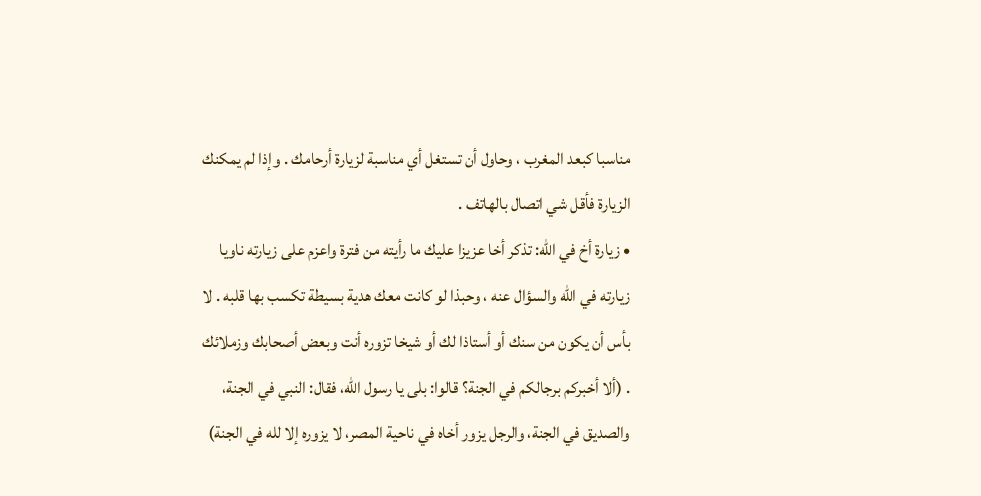مناسبا كبعد المغرب ، وحاول أن تستغل أي مناسبة لزيارة أرحامك . وإذا لم يمكنك الزيارة فأقل شي اتصال بالهاتف .
• زيارة أخ في الله: تذكر أخا عزيزا عليك ما رأيته من فترة واعزم على زيارته ناويا زيارته في الله والسؤال عنه ، وحبذا لو كانت معك هدية بسيطة تكسب بها قلبه . لا بأس أن يكون من سنك أو أستاذا لك أو شيخا تزوره أنت وبعض أصحابك وزملائك . (ألا أخبركم برجالكم في الجنة؟ قالوا: بلى يا رسول الله، فقال: النبي في الجنة، والصديق في الجنة، والرجل يزور أخاه في ناحية المصر، لا يزوره إلا لله في الجنة)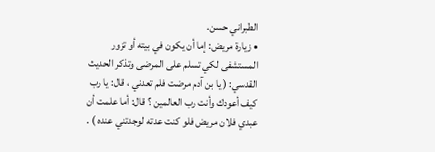الطبراني حسن.
• زيارة مريض: إما أن يكون في بيته أو تزور المستشفى لكي تسلم على المرضى وتذكر الحديث القدسي: ( يا بن آدم مرضت فلم تعدني ، قال: يا رب كيف أعودك وأنت رب العالمين ؟ قال: أما علمت أن عبدي فلان مريض فلو كنت عدته لوجدتني عنده ) .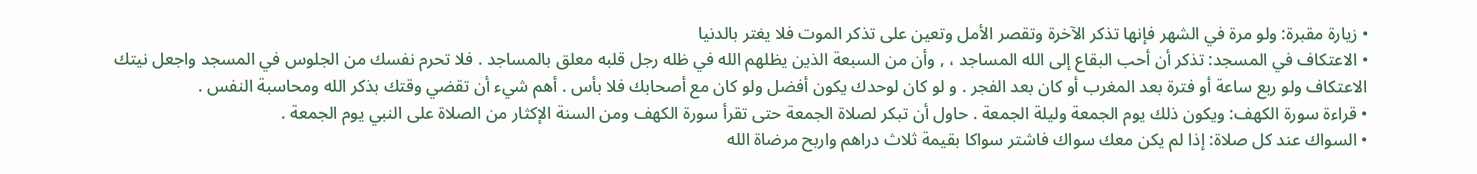• زيارة مقبرة: ولو مرة في الشهر فإنها تذكر الآخرة وتقصر الأمل وتعين على تذكر الموت فلا يغتر بالدنيا
• الاعتكاف في المسجد: تذكر أن أحب البقاع إلى الله المساجد ، , وأن من السبعة الذين يظلهم الله في ظله رجل قلبه معلق بالمساجد . فلا تحرم نفسك من الجلوس في المسجد واجعل نيتك الاعتكاف ولو ربع ساعة أو فترة بعد المغرب أو كان بعد الفجر . و لو كان لوحدك يكون أفضل ولو كان مع أصحابك فلا بأس . أهم شيء أن تقضي وقتك بذكر الله ومحاسبة النفس .
• قراءة سورة الكهف: ويكون ذلك يوم الجمعة وليلة الجمعة . حاول أن تبكر لصلاة الجمعة حتى تقرأ سورة الكهف ومن السنة الإكثار من الصلاة على النبي يوم الجمعة .
• السواك عند كل صلاة: إذا لم يكن معك سواك فاشتر سواكا بقيمة ثلاث دراهم واربح مرضاة الله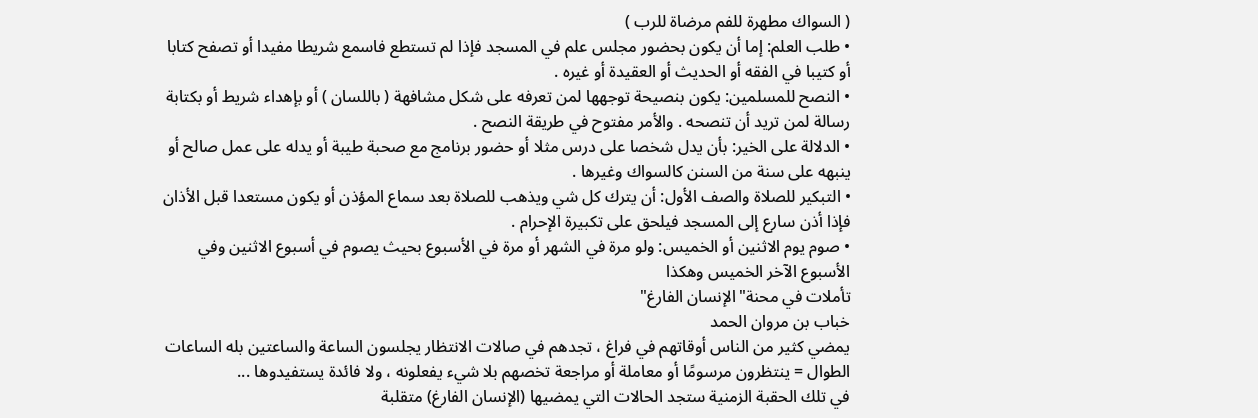( السواك مطهرة للفم مرضاة للرب )
• طلب العلم: إما أن يكون بحضور مجلس علم في المسجد فإذا لم تستطع فاسمع شريطا مفيدا أو تصفح كتابا أو كتيبا في الفقه أو الحديث أو العقيدة أو غيره .
• النصح للمسلمين: يكون بنصيحة توجهها لمن تعرفه على شكل مشافهة ( باللسان ) أو بإهداء شريط أو بكتابة رسالة لمن تريد أن تنصحه . والأمر مفتوح في طريقة النصح .
• الدلالة على الخير: بأن يدل شخصا على درس مثلا أو حضور برنامج مع صحبة طيبة أو يدله على عمل صالح أو ينبهه على سنة من السنن كالسواك وغيرها .
• التبكير للصلاة والصف الأول: أن يترك كل شي ويذهب للصلاة بعد سماع المؤذن أو يكون مستعدا قبل الأذان فإذا أذن سارع إلى المسجد فيلحق على تكبيرة الإحرام .
• صوم يوم الاثنين أو الخميس: ولو مرة في الشهر أو مرة في الأسبوع بحيث يصوم في أسبوع الاثنين وفي الأسبوع الآخر الخميس وهكذا
تأملات في محنة"الإنسان الفارغ"
خباب بن مروان الحمد
يمضي كثير من الناس أوقاتهم في فراغ ، تجدهم في صالات الانتظار يجلسون الساعة والساعتين بله الساعات الطوال = ينتظرون مرسومًا أو معاملة أو مراجعة تخصهم بلا شيء يفعلونه ، ولا فائدة يستفيدوها ...
في تلك الحقبة الزمنية ستجد الحالات التي يمضيها (الإنسان الفارغ) متقلبة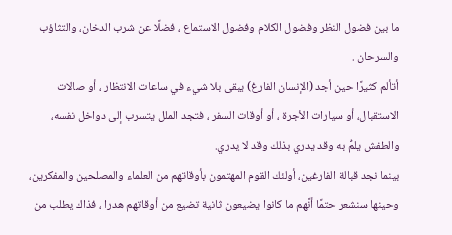ما بين فضول النظر وفضول الكلام وفضول الاستماع ، فضلًا عن شرب الدخان، والتثاؤب والسرحان .
أتألم كثيرًا حين أجد (الإنسان الفارغ) يبقى بلا شيء في ساعات الانتظار ، أو صالات الاستقبال، أو سيارات الأجرة ، أو أوقات السفر ، فتجد الملل يتسرب إلى دواخل نفسه، والطفش يلمُّ به وقد يدري بذلك وقد لا يدري.
بينما نجد قبالة الفارغين، أولئك القوم المهتمون بأوقاتهم من العلماء والمصلحين والمفكرين، وحينها سنشعر حتمًا أنَّهم ما كانوا يضيعون ثانية تضيع من أوقاتهم هدرا ، فذاك يطلب من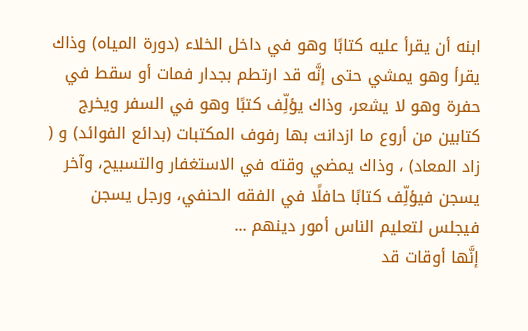ابنه أن يقرأ عليه كتابًا وهو في داخل الخلاء (دورة المياه) وذاك يقرأ وهو يمشي حتى إنَّه قد ارتطم بجدار فمات أو سقط في حفرة وهو لا يشعر، وذاك يؤلِّف كتبًا وهو في السفر ويخرج كتابين من أروع ما ازدانت بها رفوف المكتبات (بدائع الفوائد) و ( زاد المعاد) ، وذاك يمضي وقته في الاستغفار والتسبيح، وآخر يسجن فيؤلِّف كتابًا حافلًا في الفقه الحنفي، ورجل يسجن فيجلس لتعليم الناس أمور دينهم ...
إنَّها أوقات قد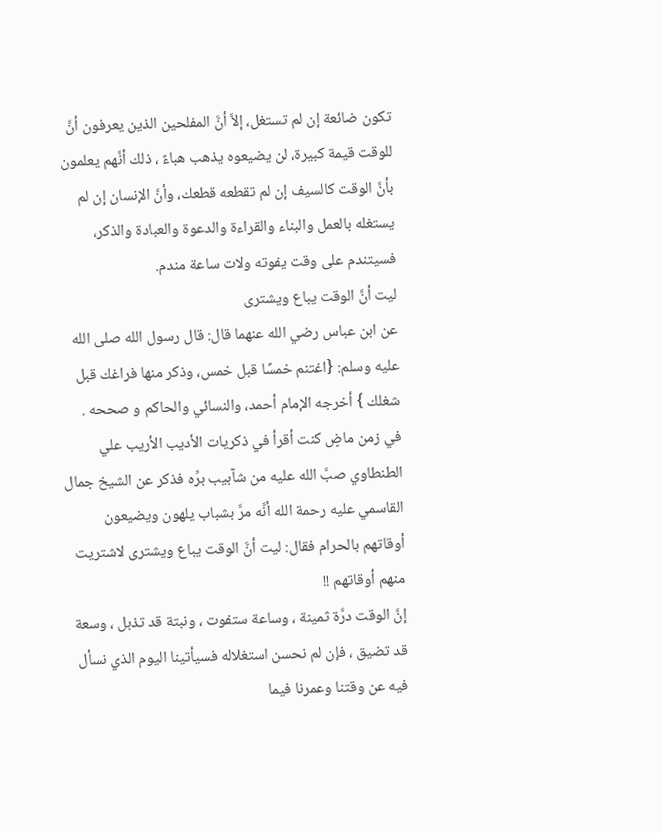تكون ضائعة إن لم تستغل، إلاَّ أنَّ المفلحين الذين يعرفون أنَّ للوقت قيمة كبيرة، لن يضيعوه يذهب هباءً ، ذلك أنَّهم يعلمون بأنَّ الوقت كالسيف إن لم تقطعه قطعك، وأنَّ الإنسان إن لم يستغله بالعمل والبناء والقراءة والدعوة والعبادة والذكر، فسيتندم على وقت يفوته ولات ساعة مندم.
ليت أنَّ الوقت يباع ويشترى
عن ابن عباس رضي الله عنهما قال: قال رسول الله صلى الله عليه وسلم: {اغتنم خمسًا قبل خمس، وذكر منها فراغك قبل شغلك } أخرجه الإمام أحمد، والنسائي والحاكم و صححه .
في زمن ماضٍ كنت أقرأ في ذكريات الأديب الأريب علي الطنطاوي صبَّ الله عليه من شآبيب برِّه فذكر عن الشيخ جمال القاسمي عليه رحمة الله أنَّه مرَّ بشباب يلهون ويضيعون أوقاتهم بالحرام فقال: ليت أنَّ الوقت يباع ويشترى لاشتريت منهم أوقاتهم !!
إنَّ الوقت درَّة ثمينة ، وساعة ستفوت ، ونبتة قد تذبل ، وسعة قد تضيق ، فإن لم نحسن استغلاله فسيأتينا اليوم الذي نسأل فيه عن وقتنا وعمرنا فيما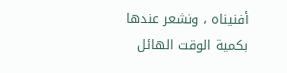أفنيناه ، ونشعر عندها بكمية الوقت الهائل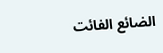الضائع الفائت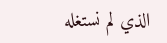الذي لم نستغله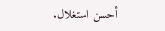أحسن استغلال.